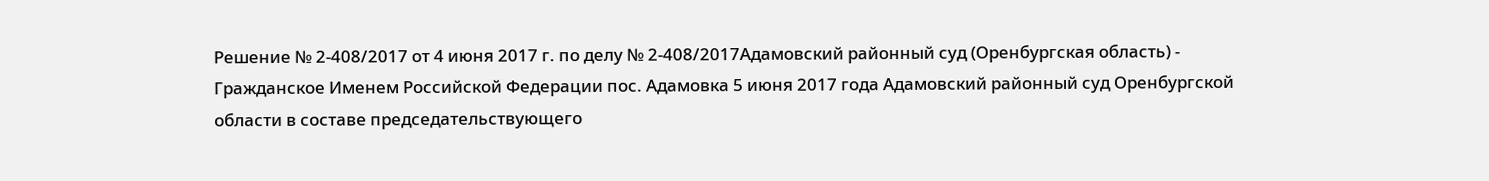Решение № 2-408/2017 от 4 июня 2017 г. по делу № 2-408/2017Адамовский районный суд (Оренбургская область) - Гражданское Именем Российской Федерации пос. Адамовка 5 июня 2017 года Адамовский районный суд Оренбургской области в составе председательствующего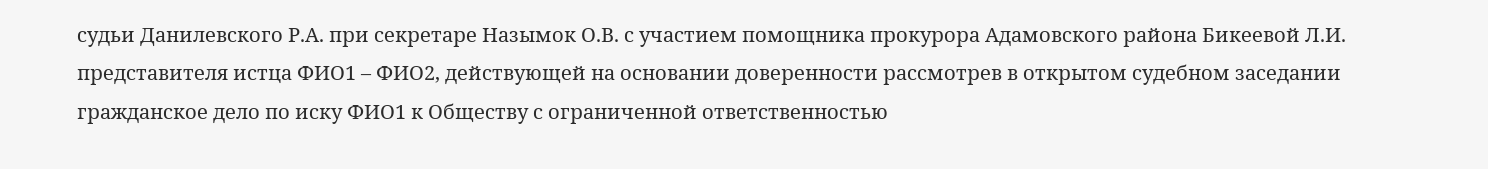судьи Данилевского Р.А. при секретаре Назымок О.В. с участием помощника прокурора Адамовского района Бикеевой Л.И. представителя истца ФИО1 – ФИО2, действующей на основании доверенности рассмотрев в открытом судебном заседании гражданское дело по иску ФИО1 к Обществу с ограниченной ответственностью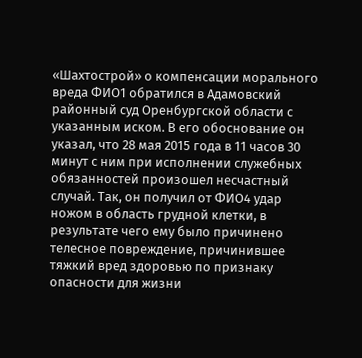«Шахтострой» о компенсации морального вреда ФИО1 обратился в Адамовский районный суд Оренбургской области с указанным иском. В его обоснование он указал, что 28 мая 2015 года в 11 часов 30 минут с ним при исполнении служебных обязанностей произошел несчастный случай. Так, он получил от ФИО4 удар ножом в область грудной клетки, в результате чего ему было причинено телесное повреждение, причинившее тяжкий вред здоровью по признаку опасности для жизни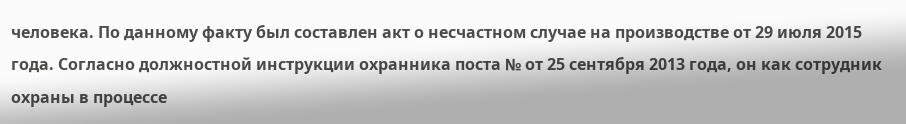человека. По данному факту был составлен акт о несчастном случае на производстве от 29 июля 2015 года. Согласно должностной инструкции охранника поста № от 25 сентября 2013 года, он как сотрудник охраны в процессе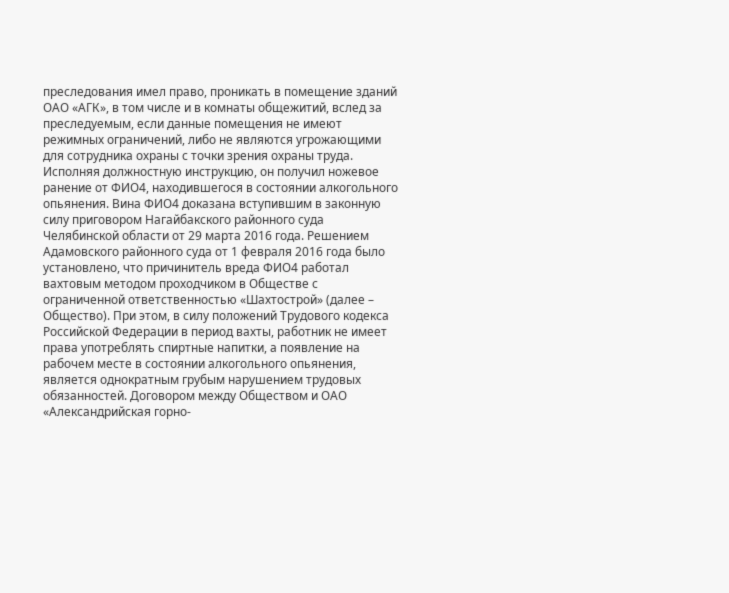преследования имел право, проникать в помещение зданий ОАО «АГК», в том числе и в комнаты общежитий, вслед за преследуемым, если данные помещения не имеют режимных ограничений, либо не являются угрожающими для сотрудника охраны с точки зрения охраны труда. Исполняя должностную инструкцию, он получил ножевое ранение от ФИО4, находившегося в состоянии алкогольного опьянения. Вина ФИО4 доказана вступившим в законную силу приговором Нагайбакского районного суда Челябинской области от 29 марта 2016 года. Решением Адамовского районного суда от 1 февраля 2016 года было установлено, что причинитель вреда ФИО4 работал вахтовым методом проходчиком в Обществе с ограниченной ответственностью «Шахтострой» (далее – Общество). При этом, в силу положений Трудового кодекса Российской Федерации в период вахты, работник не имеет права употреблять спиртные напитки, а появление на рабочем месте в состоянии алкогольного опьянения, является однократным грубым нарушением трудовых обязанностей. Договором между Обществом и ОАО «Александрийская горно-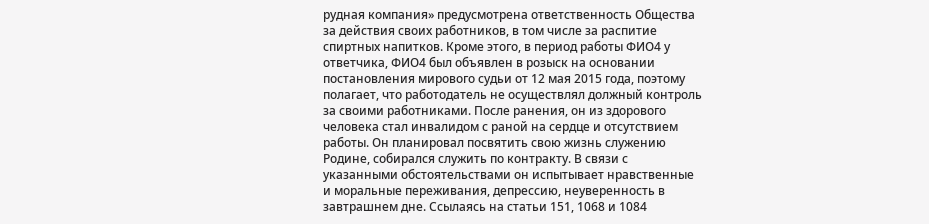рудная компания» предусмотрена ответственность Общества за действия своих работников, в том числе за распитие спиртных напитков. Кроме этого, в период работы ФИО4 у ответчика, ФИО4 был объявлен в розыск на основании постановления мирового судьи от 12 мая 2015 года, поэтому полагает, что работодатель не осуществлял должный контроль за своими работниками. После ранения, он из здорового человека стал инвалидом с раной на сердце и отсутствием работы. Он планировал посвятить свою жизнь служению Родине, собирался служить по контракту. В связи с указанными обстоятельствами он испытывает нравственные и моральные переживания, депрессию, неуверенность в завтрашнем дне. Ссылаясь на статьи 151, 1068 и 1084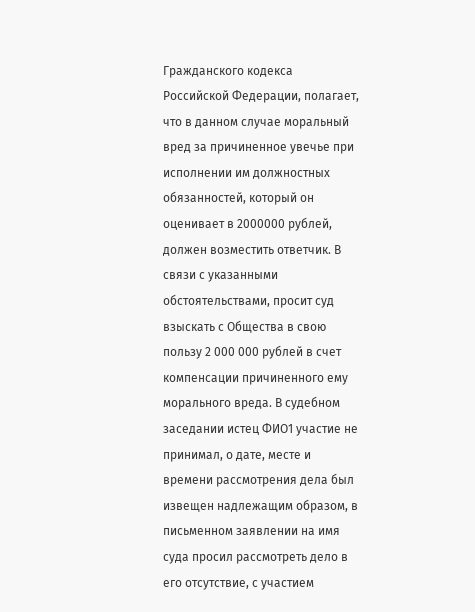Гражданского кодекса Российской Федерации, полагает, что в данном случае моральный вред за причиненное увечье при исполнении им должностных обязанностей, который он оценивает в 2000000 рублей, должен возместить ответчик. В связи с указанными обстоятельствами, просит суд взыскать с Общества в свою пользу 2 000 000 рублей в счет компенсации причиненного ему морального вреда. В судебном заседании истец ФИО1 участие не принимал, о дате, месте и времени рассмотрения дела был извещен надлежащим образом, в письменном заявлении на имя суда просил рассмотреть дело в его отсутствие, с участием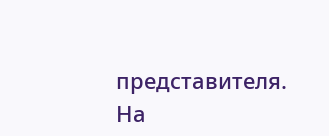представителя. На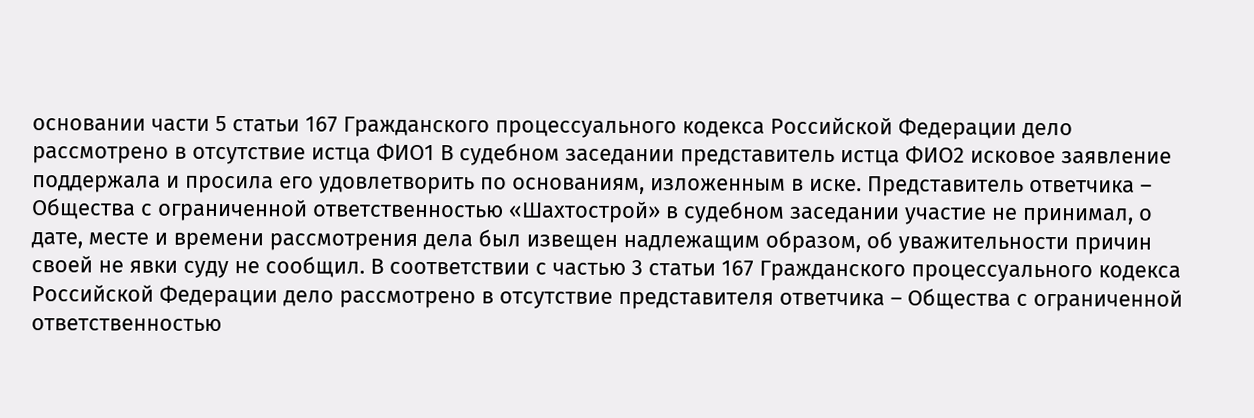основании части 5 статьи 167 Гражданского процессуального кодекса Российской Федерации дело рассмотрено в отсутствие истца ФИО1 В судебном заседании представитель истца ФИО2 исковое заявление поддержала и просила его удовлетворить по основаниям, изложенным в иске. Представитель ответчика – Общества с ограниченной ответственностью «Шахтострой» в судебном заседании участие не принимал, о дате, месте и времени рассмотрения дела был извещен надлежащим образом, об уважительности причин своей не явки суду не сообщил. В соответствии с частью 3 статьи 167 Гражданского процессуального кодекса Российской Федерации дело рассмотрено в отсутствие представителя ответчика – Общества с ограниченной ответственностью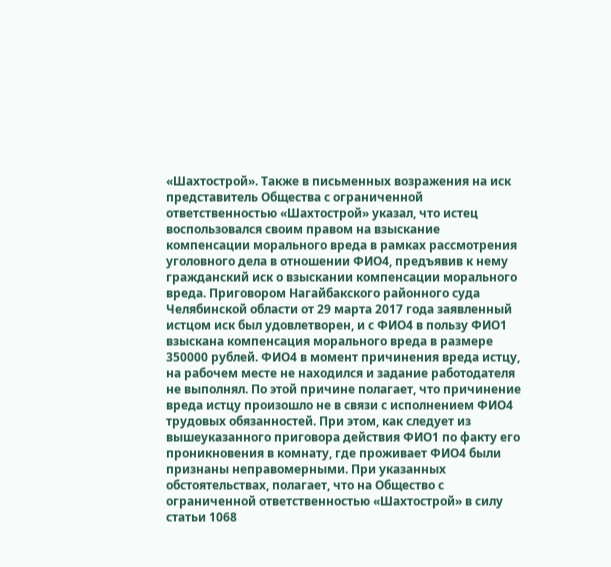«Шахтострой». Также в письменных возражения на иск представитель Общества с ограниченной ответственностью «Шахтострой» указал, что истец воспользовался своим правом на взыскание компенсации морального вреда в рамках рассмотрения уголовного дела в отношении ФИО4, предъявив к нему гражданский иск о взыскании компенсации морального вреда. Приговором Нагайбакского районного суда Челябинской области от 29 марта 2017 года заявленный истцом иск был удовлетворен, и с ФИО4 в пользу ФИО1 взыскана компенсация морального вреда в размере 350000 рублей. ФИО4 в момент причинения вреда истцу, на рабочем месте не находился и задание работодателя не выполнял. По этой причине полагает, что причинение вреда истцу произошло не в связи с исполнением ФИО4 трудовых обязанностей. При этом, как следует из вышеуказанного приговора действия ФИО1 по факту его проникновения в комнату, где проживает ФИО4 были признаны неправомерными. При указанных обстоятельствах, полагает, что на Общество с ограниченной ответственностью «Шахтострой» в силу статьи 1068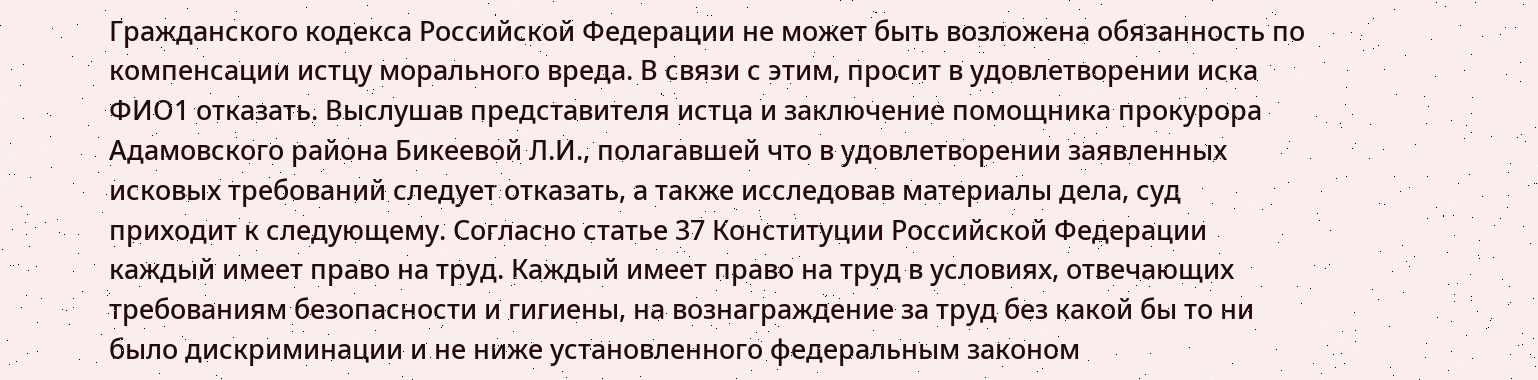Гражданского кодекса Российской Федерации не может быть возложена обязанность по компенсации истцу морального вреда. В связи с этим, просит в удовлетворении иска ФИО1 отказать. Выслушав представителя истца и заключение помощника прокурора Адамовского района Бикеевой Л.И., полагавшей что в удовлетворении заявленных исковых требований следует отказать, а также исследовав материалы дела, суд приходит к следующему. Согласно статье 37 Конституции Российской Федерации каждый имеет право на труд. Каждый имеет право на труд в условиях, отвечающих требованиям безопасности и гигиены, на вознаграждение за труд без какой бы то ни было дискриминации и не ниже установленного федеральным законом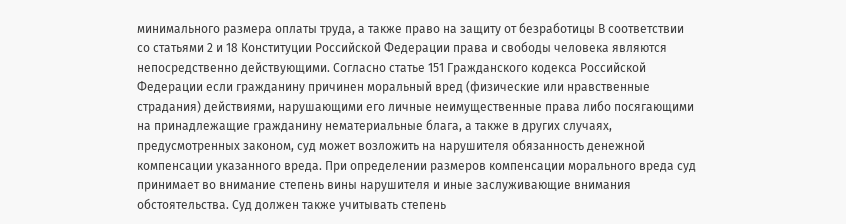минимального размера оплаты труда, а также право на защиту от безработицы В соответствии со статьями 2 и 18 Конституции Российской Федерации права и свободы человека являются непосредственно действующими. Согласно статье 151 Гражданского кодекса Российской Федерации если гражданину причинен моральный вред (физические или нравственные страдания) действиями, нарушающими его личные неимущественные права либо посягающими на принадлежащие гражданину нематериальные блага, а также в других случаях, предусмотренных законом, суд может возложить на нарушителя обязанность денежной компенсации указанного вреда. При определении размеров компенсации морального вреда суд принимает во внимание степень вины нарушителя и иные заслуживающие внимания обстоятельства. Суд должен также учитывать степень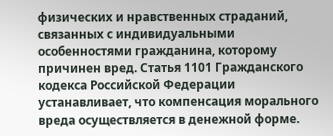физических и нравственных страданий, связанных с индивидуальными особенностями гражданина, которому причинен вред. Статья 1101 Гражданского кодекса Российской Федерации устанавливает, что компенсация морального вреда осуществляется в денежной форме.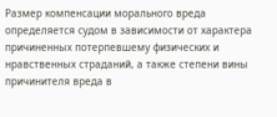Размер компенсации морального вреда определяется судом в зависимости от характера причиненных потерпевшему физических и нравственных страданий, а также степени вины причинителя вреда в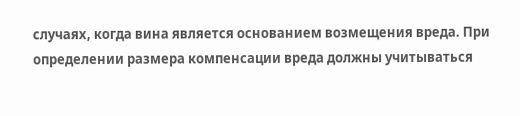случаях, когда вина является основанием возмещения вреда. При определении размера компенсации вреда должны учитываться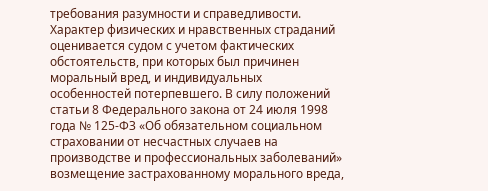требования разумности и справедливости. Характер физических и нравственных страданий оценивается судом с учетом фактических обстоятельств, при которых был причинен моральный вред, и индивидуальных особенностей потерпевшего. В силу положений статьи 8 Федерального закона от 24 июля 1998 года № 125-ФЗ «Об обязательном социальном страховании от несчастных случаев на производстве и профессиональных заболеваний» возмещение застрахованному морального вреда,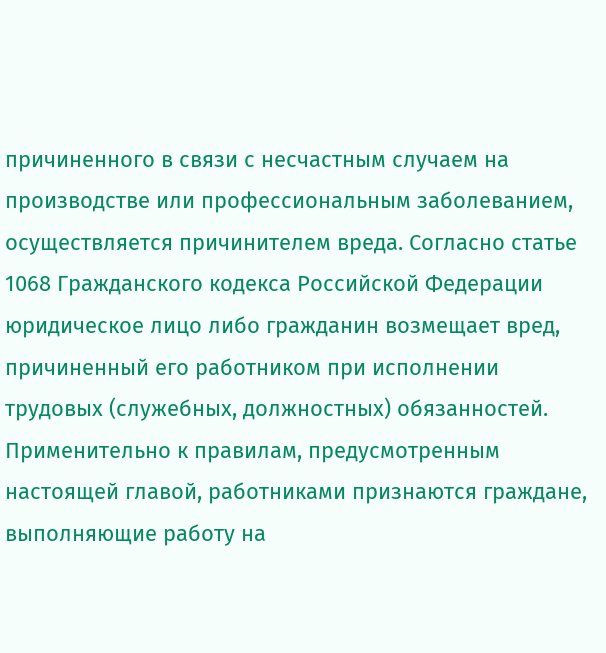причиненного в связи с несчастным случаем на производстве или профессиональным заболеванием, осуществляется причинителем вреда. Согласно статье 1068 Гражданского кодекса Российской Федерации юридическое лицо либо гражданин возмещает вред, причиненный его работником при исполнении трудовых (служебных, должностных) обязанностей. Применительно к правилам, предусмотренным настоящей главой, работниками признаются граждане, выполняющие работу на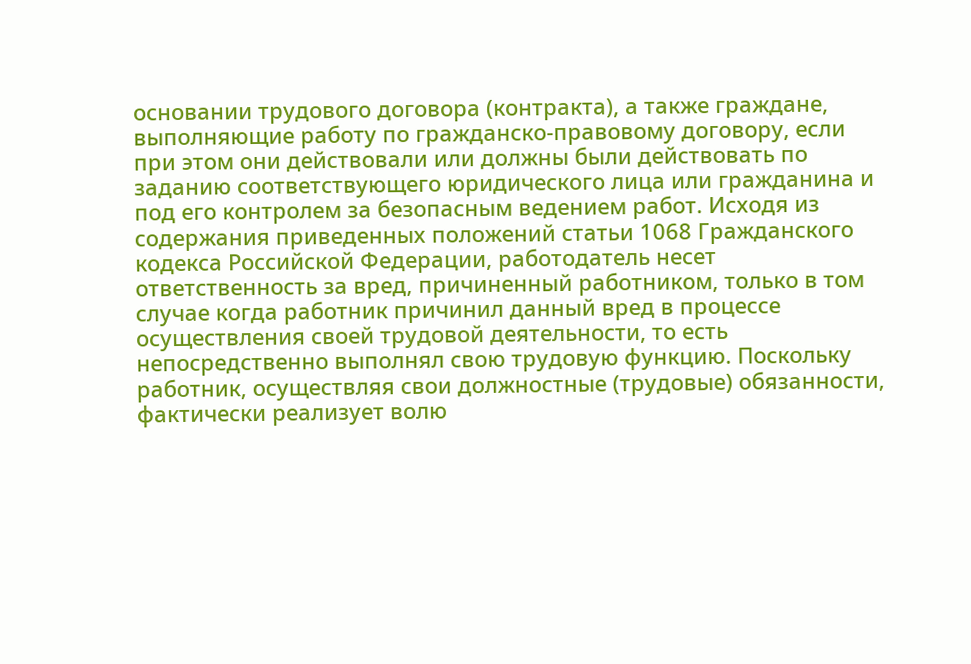основании трудового договора (контракта), а также граждане, выполняющие работу по гражданско-правовому договору, если при этом они действовали или должны были действовать по заданию соответствующего юридического лица или гражданина и под его контролем за безопасным ведением работ. Исходя из содержания приведенных положений статьи 1068 Гражданского кодекса Российской Федерации, работодатель несет ответственность за вред, причиненный работником, только в том случае когда работник причинил данный вред в процессе осуществления своей трудовой деятельности, то есть непосредственно выполнял свою трудовую функцию. Поскольку работник, осуществляя свои должностные (трудовые) обязанности, фактически реализует волю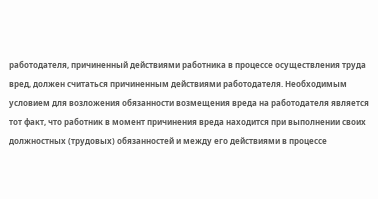работодателя, причиненный действиями работника в процессе осуществления труда вред, должен считаться причиненным действиями работодателя. Необходимым условием для возложения обязанности возмещения вреда на работодателя является тот факт, что работник в момент причинения вреда находится при выполнении своих должностных (трудовых) обязанностей и между его действиями в процессе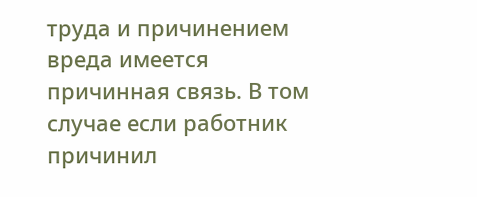труда и причинением вреда имеется причинная связь. В том случае если работник причинил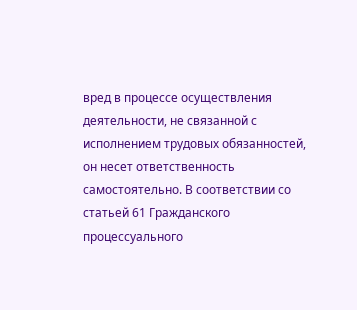вред в процессе осуществления деятельности, не связанной с исполнением трудовых обязанностей, он несет ответственность самостоятельно. В соответствии со статьей 61 Гражданского процессуального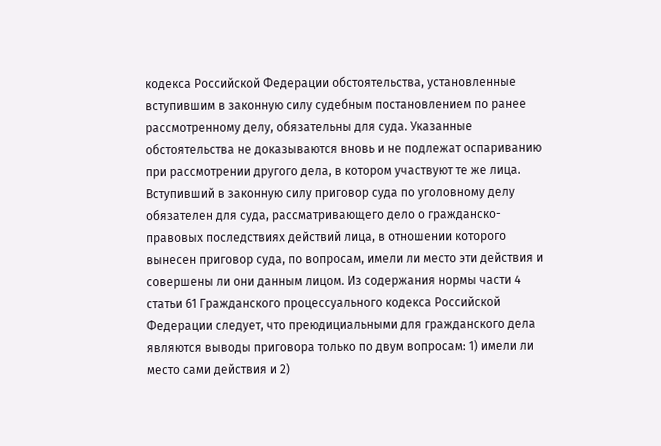кодекса Российской Федерации обстоятельства, установленные вступившим в законную силу судебным постановлением по ранее рассмотренному делу, обязательны для суда. Указанные обстоятельства не доказываются вновь и не подлежат оспариванию при рассмотрении другого дела, в котором участвуют те же лица. Вступивший в законную силу приговор суда по уголовному делу обязателен для суда, рассматривающего дело о гражданско-правовых последствиях действий лица, в отношении которого вынесен приговор суда, по вопросам, имели ли место эти действия и совершены ли они данным лицом. Из содержания нормы части 4 статьи 61 Гражданского процессуального кодекса Российской Федерации следует, что преюдициальными для гражданского дела являются выводы приговора только по двум вопросам: 1) имели ли место сами действия и 2)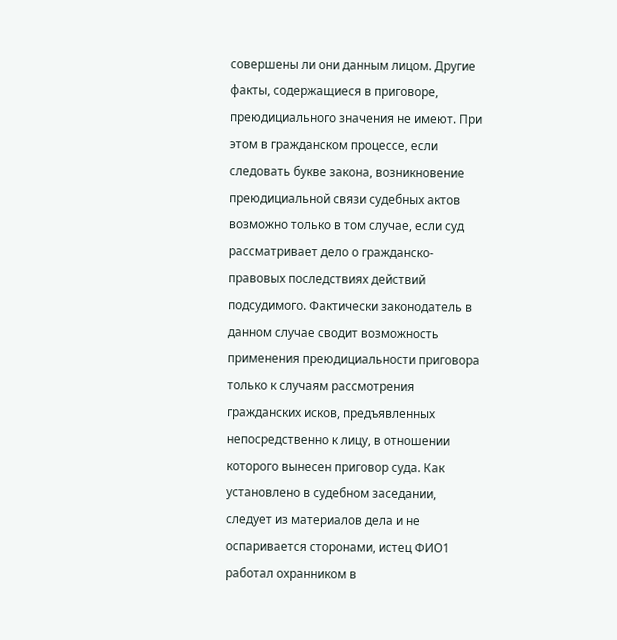совершены ли они данным лицом. Другие факты, содержащиеся в приговоре, преюдициального значения не имеют. При этом в гражданском процессе, если следовать букве закона, возникновение преюдициальной связи судебных актов возможно только в том случае, если суд рассматривает дело о гражданско-правовых последствиях действий подсудимого. Фактически законодатель в данном случае сводит возможность применения преюдициальности приговора только к случаям рассмотрения гражданских исков, предъявленных непосредственно к лицу, в отношении которого вынесен приговор суда. Как установлено в судебном заседании, следует из материалов дела и не оспаривается сторонами, истец ФИО1 работал охранником в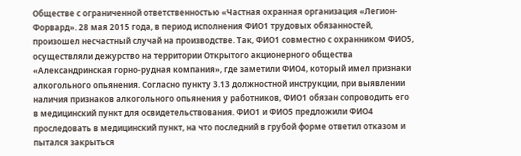Обществе с ограниченной ответственностью «Частная охранная организация «Легион-Форвард». 28 мая 2015 года, в период исполнения ФИО1 трудовых обязанностей, произошел несчастный случай на производстве. Так, ФИО1 совместно с охранником ФИО5, осуществляли дежурство на территории Открытого акционерного общества «Александринская горно-рудная компания», где заметили ФИО4, который имел признаки алкогольного опьянения. Согласно пункту 3.13 должностной инструкции, при выявлении наличия признаков алкогольного опьянения у работников, ФИО1 обязан сопроводить его в медицинский пункт для освидетельствования. ФИО1 и ФИО5 предложили ФИО4 проследовать в медицинский пункт, на что последний в грубой форме ответил отказом и пытался закрыться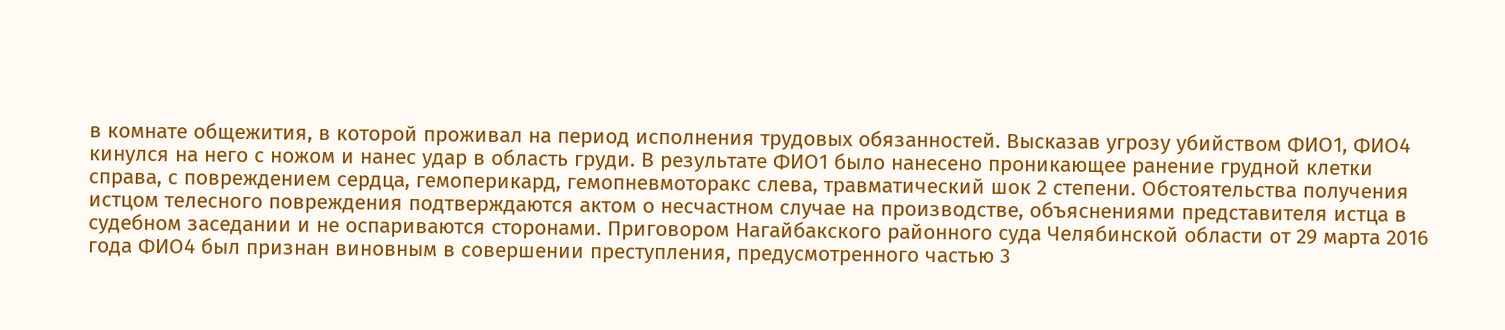в комнате общежития, в которой проживал на период исполнения трудовых обязанностей. Высказав угрозу убийством ФИО1, ФИО4 кинулся на него с ножом и нанес удар в область груди. В результате ФИО1 было нанесено проникающее ранение грудной клетки справа, с повреждением сердца, гемоперикард, гемопневмоторакс слева, травматический шок 2 степени. Обстоятельства получения истцом телесного повреждения подтверждаются актом о несчастном случае на производстве, объяснениями представителя истца в судебном заседании и не оспариваются сторонами. Приговором Нагайбакского районного суда Челябинской области от 29 марта 2016 года ФИО4 был признан виновным в совершении преступления, предусмотренного частью 3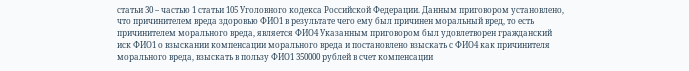статьи 30 – частью 1 статьи 105 Уголовного кодекса Российской Федерации. Данным приговором установлено, что причинителем вреда здоровью ФИО1 в результате чего ему был причинен моральный вред, то есть причинителем морального вреда, является ФИО4 Указанным приговором был удовлетворен гражданский иск ФИО1 о взыскании компенсации морального вреда и постановлено взыскать с ФИО4 как причинителя морального вреда, взыскать в пользу ФИО1 350000 рублей в счет компенсации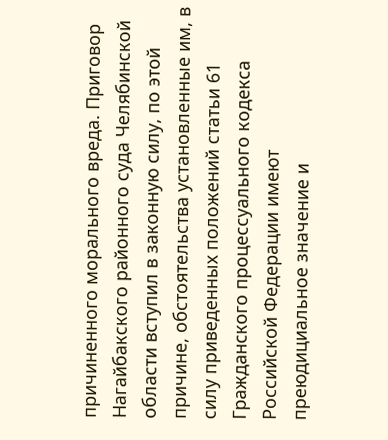причиненного морального вреда. Приговор Нагайбакского районного суда Челябинской области вступил в законную силу, по этой причине, обстоятельства установленные им, в силу приведенных положений статьи 61 Гражданского процессуального кодекса Российской Федерации имеют преюдициальное значение и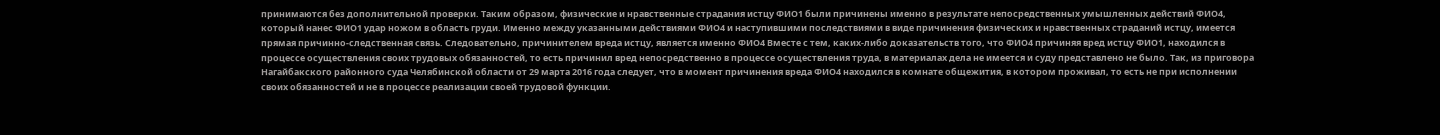принимаются без дополнительной проверки. Таким образом, физические и нравственные страдания истцу ФИО1 были причинены именно в результате непосредственных умышленных действий ФИО4, который нанес ФИО1 удар ножом в область груди. Именно между указанными действиями ФИО4 и наступившими последствиями в виде причинения физических и нравственных страданий истцу, имеется прямая причинно-следственная связь. Следовательно, причинителем вреда истцу, является именно ФИО4 Вместе с тем, каких-либо доказательств того, что ФИО4 причиняя вред истцу ФИО1, находился в процессе осуществления своих трудовых обязанностей, то есть причинил вред непосредственно в процессе осуществления труда, в материалах дела не имеется и суду представлено не было. Так, из приговора Нагайбакского районного суда Челябинской области от 29 марта 2016 года следует, что в момент причинения вреда ФИО4 находился в комнате общежития, в котором проживал, то есть не при исполнении своих обязанностей и не в процессе реализации своей трудовой функции.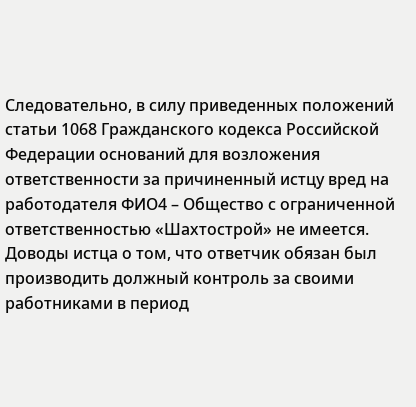Следовательно, в силу приведенных положений статьи 1068 Гражданского кодекса Российской Федерации оснований для возложения ответственности за причиненный истцу вред на работодателя ФИО4 – Общество с ограниченной ответственностью «Шахтострой» не имеется. Доводы истца о том, что ответчик обязан был производить должный контроль за своими работниками в период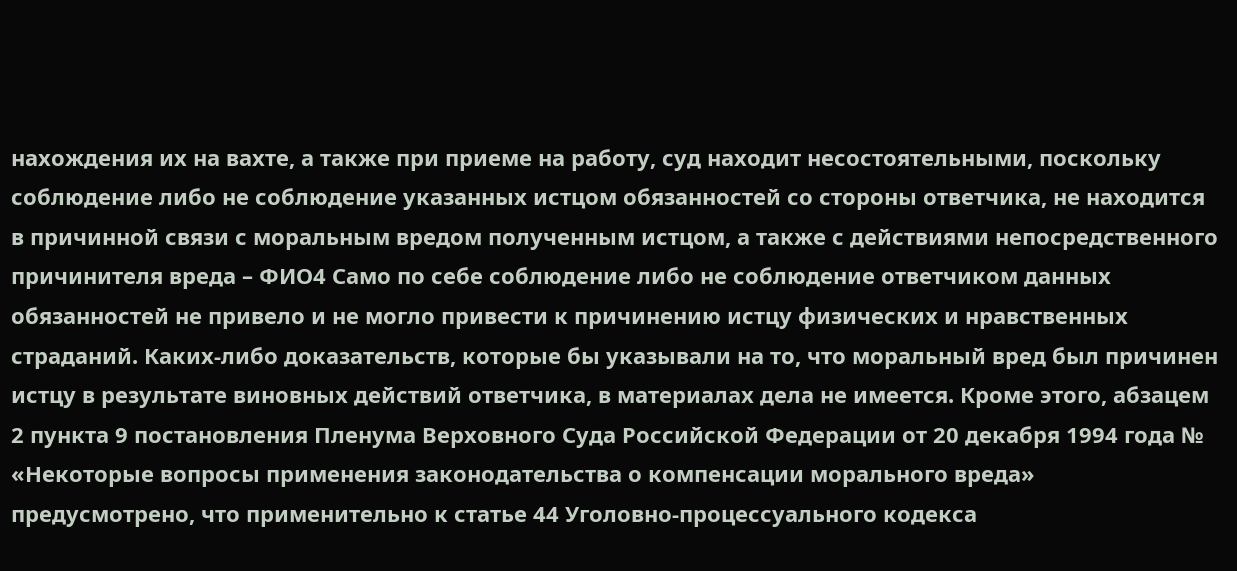нахождения их на вахте, а также при приеме на работу, суд находит несостоятельными, поскольку соблюдение либо не соблюдение указанных истцом обязанностей со стороны ответчика, не находится в причинной связи с моральным вредом полученным истцом, а также с действиями непосредственного причинителя вреда – ФИО4 Само по себе соблюдение либо не соблюдение ответчиком данных обязанностей не привело и не могло привести к причинению истцу физических и нравственных страданий. Каких-либо доказательств, которые бы указывали на то, что моральный вред был причинен истцу в результате виновных действий ответчика, в материалах дела не имеется. Кроме этого, абзацем 2 пункта 9 постановления Пленума Верховного Суда Российской Федерации от 20 декабря 1994 года № «Некоторые вопросы применения законодательства о компенсации морального вреда» предусмотрено, что применительно к статье 44 Уголовно-процессуального кодекса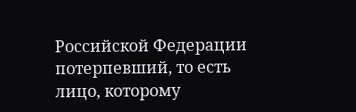Российской Федерации потерпевший, то есть лицо, которому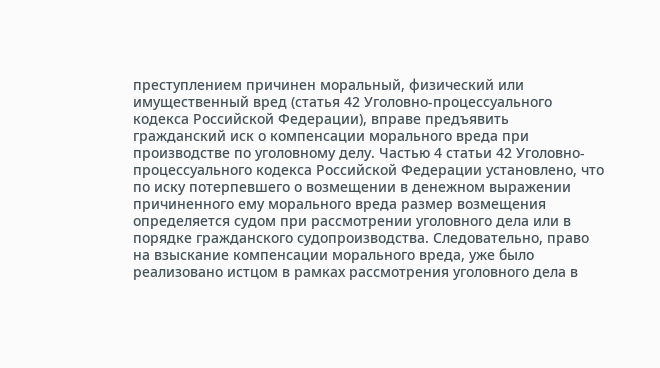преступлением причинен моральный, физический или имущественный вред (статья 42 Уголовно-процессуального кодекса Российской Федерации), вправе предъявить гражданский иск о компенсации морального вреда при производстве по уголовному делу. Частью 4 статьи 42 Уголовно-процессуального кодекса Российской Федерации установлено, что по иску потерпевшего о возмещении в денежном выражении причиненного ему морального вреда размер возмещения определяется судом при рассмотрении уголовного дела или в порядке гражданского судопроизводства. Следовательно, право на взыскание компенсации морального вреда, уже было реализовано истцом в рамках рассмотрения уголовного дела в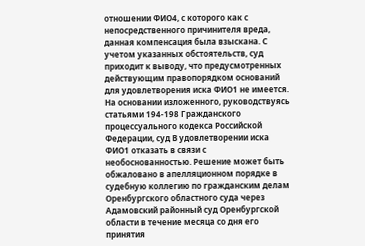отношении ФИО4, с которого как с непосредственного причинителя вреда, данная компенсация была взыскана. С учетом указанных обстоятельств, суд приходит к выводу, что предусмотренных действующим правопорядком оснований для удовлетворения иска ФИО1 не имеется. На основании изложенного, руководствуясь статьями 194-198 Гражданского процессуального кодекса Российской Федерации, суд В удовлетворении иска ФИО1 отказать в связи с необоснованностью. Решение может быть обжаловано в апелляционном порядке в судебную коллегию по гражданским делам Оренбургского областного суда через Адамовский районный суд Оренбургской области в течение месяца со дня его принятия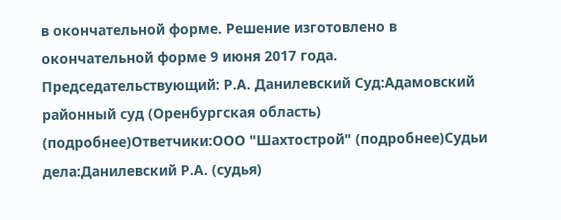в окончательной форме. Решение изготовлено в окончательной форме 9 июня 2017 года. Председательствующий: Р.А. Данилевский Суд:Адамовский районный суд (Оренбургская область) (подробнее)Ответчики:ООО "Шахтострой" (подробнее)Судьи дела:Данилевский Р.А. (судья)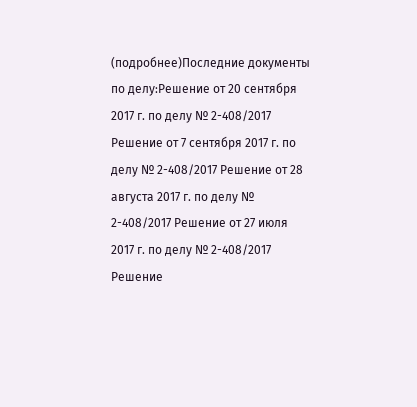(подробнее)Последние документы по делу:Решение от 20 сентября 2017 г. по делу № 2-408/2017 Решение от 7 сентября 2017 г. по делу № 2-408/2017 Решение от 28 августа 2017 г. по делу № 2-408/2017 Решение от 27 июля 2017 г. по делу № 2-408/2017 Решение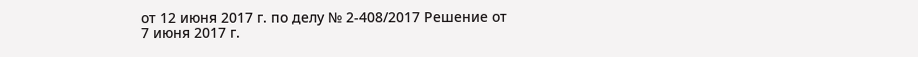от 12 июня 2017 г. по делу № 2-408/2017 Решение от 7 июня 2017 г.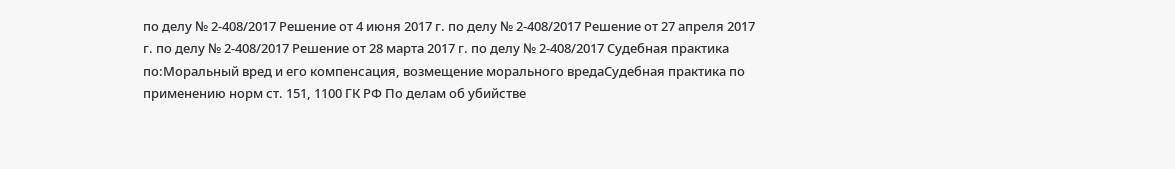по делу № 2-408/2017 Решение от 4 июня 2017 г. по делу № 2-408/2017 Решение от 27 апреля 2017 г. по делу № 2-408/2017 Решение от 28 марта 2017 г. по делу № 2-408/2017 Судебная практика по:Моральный вред и его компенсация, возмещение морального вредаСудебная практика по применению норм ст. 151, 1100 ГК РФ По делам об убийстве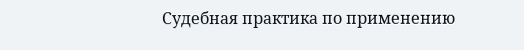Судебная практика по применению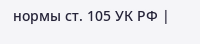нормы ст. 105 УК РФ |